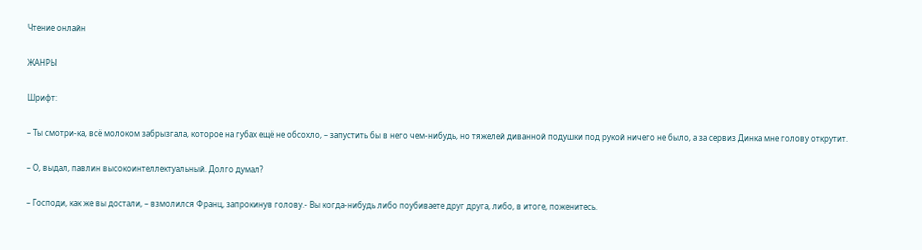Чтение онлайн

ЖАНРЫ

Шрифт:

– Ты смотри-ка, всё молоком забрызгала, которое на губах ещё не обсохло, – запустить бы в него чем-нибудь, но тяжелей диванной подушки под рукой ничего не было, а за сервиз Динка мне голову открутит.

– О, выдал, павлин высокоинтеллектуальный. Долго думал?

– Господи, как же вы достали, – взмолился Франц, запрокинув голову.- Вы когда-нибудь либо поубиваете друг друга, либо, в итоге, поженитесь.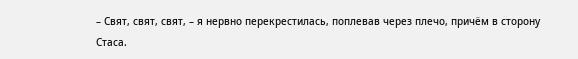– Свят, свят, свят, – я нервно перекрестилась, поплевав через плечо, причём в сторону Стаса.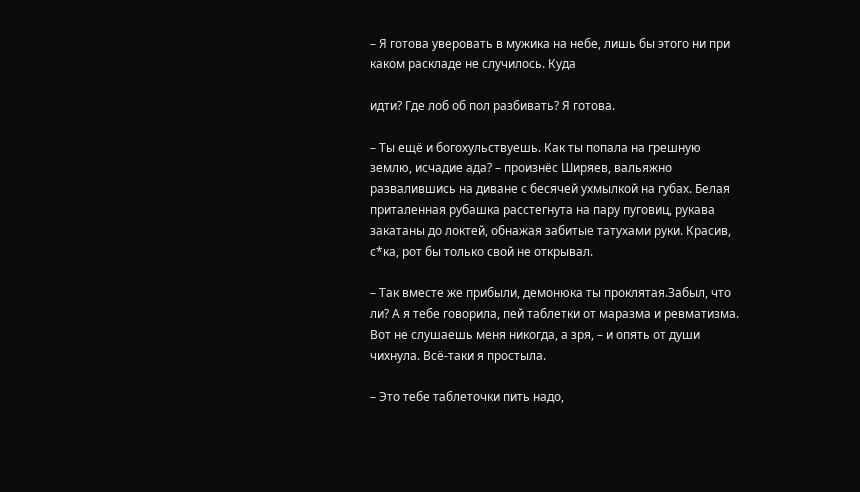– Я готова уверовать в мужика на небе, лишь бы этого ни при каком раскладе не случилось. Куда

идти? Где лоб об пол разбивать? Я готова.

– Ты ещё и богохульствуешь. Как ты попала на грешную землю, исчадие ада? – произнёс Ширяев, вальяжно развалившись на диване с бесячей ухмылкой на губах. Белая приталенная рубашка расстегнута на пару пуговиц, рукава закатаны до локтей, обнажая забитые татухами руки. Красив, с*ка, рот бы только свой не открывал.

– Так вместе же прибыли, демонюка ты проклятая.Забыл, что ли? А я тебе говорила, пей таблетки от маразма и ревматизма. Вот не слушаешь меня никогда, а зря, – и опять от души чихнула. Всё-таки я простыла.

– Это тебе таблеточки пить надо,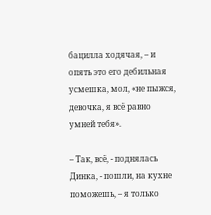бацилла ходячая, – и опять это его дебильная усмешка, мол, «не пыжся, девочка, я всё равно умней тебя».

– Так, всё, - поднялась Динка, - пошли, на кухне поможешь, – я только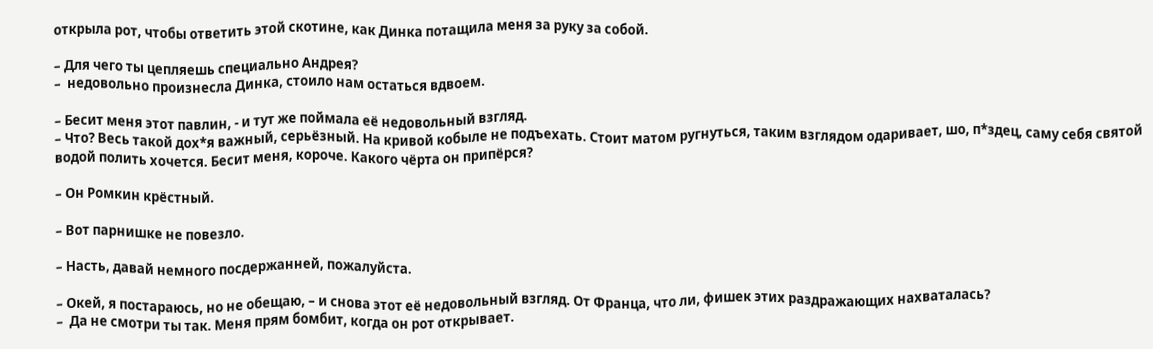открыла рот, чтобы ответить этой скотине, как Динка потащила меня за руку за собой.

– Для чего ты цепляешь специально Андрея?
–  недовольно произнесла Динка, стоило нам остаться вдвоем.

– Бесит меня этот павлин, - и тут же поймала её недовольный взгляд.
– Что? Весь такой дох*я важный, серьёзный. На кривой кобыле не подъехать. Стоит матом ругнуться, таким взглядом одаривает, шо, п*здец, саму себя святой водой полить хочется. Бесит меня, короче. Какого чёрта он припёрся?

– Он Ромкин крёстный.

– Вот парнишке не повезло.

– Насть, давай немного посдержанней, пожалуйста.

– Окей, я постараюсь, но не обещаю, – и снова этот её недовольный взгляд. От Франца, что ли, фишек этих раздражающих нахваталась?
–  Да не смотри ты так. Меня прям бомбит, когда он рот открывает.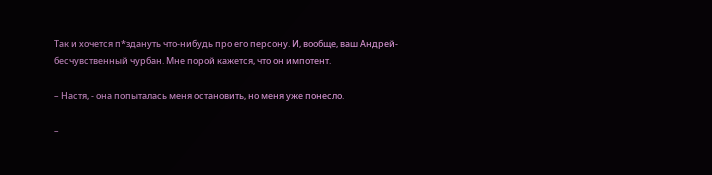Так и хочется п*здануть что-нибудь про его персону. И, вообще, ваш Андрей- бесчувственный чурбан. Мне порой кажется, что он импотент.

– Настя, - она попыталась меня остановить, но меня уже понесло.

–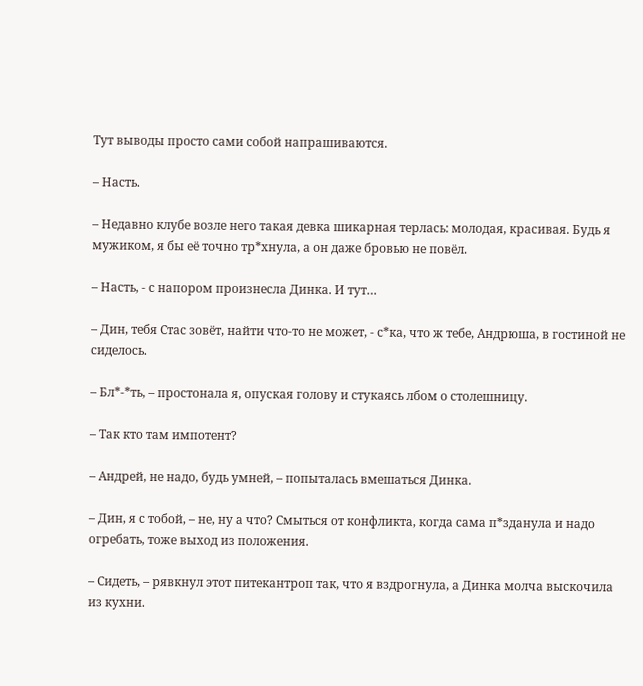Тут выводы просто сами собой напрашиваются.

– Насть.

– Недавно клубе возле него такая девка шикарная терлась: молодая, красивая. Будь я мужиком, я бы её точно тр*хнула, а он даже бровью не повёл.

– Насть, - с напором произнесла Динка. И тут…

– Дин, тебя Стас зовёт, найти что-то не может, - с*ка, что ж тебе, Андрюша, в гостиной не сиделось.

– Бл*-*ть, – простонала я, опуская голову и стукаясь лбом о столешницу.

– Так кто там импотент?

– Андрей, не надо, будь умней, – попыталась вмешаться Динка.

– Дин, я с тобой, – не, ну а что? Смыться от конфликта, когда сама п*зданула и надо огребать, тоже выход из положения.

– Сидеть, – рявкнул этот питекантроп так, что я вздрогнула, а Динка молча выскочила из кухни.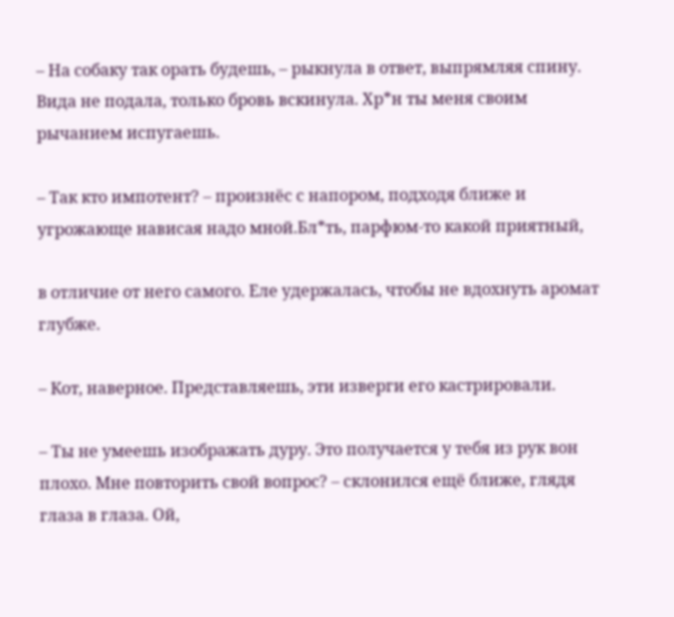– На собаку так орать будешь, – рыкнула в ответ, выпрямляя спину. Вида не подала, только бровь вскинула. Хр*н ты меня своим рычанием испугаешь.

– Так кто импотент? – произнёс с напором, подходя ближе и угрожающе нависая надо мной.Бл*ть, парфюм-то какой приятный,

в отличие от него самого. Еле удержалась, чтобы не вдохнуть аромат глубже.

– Кот, наверное. Представляешь, эти изверги его кастрировали.

– Ты не умеешь изображать дуру. Это получается у тебя из рук вон плохо. Мне повторить свой вопрос? – склонился ещё ближе, глядя глаза в глаза. Ой,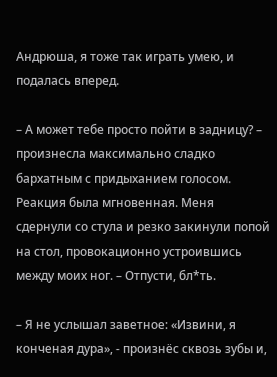Андрюша, я тоже так играть умею, и подалась вперед.

– А может тебе просто пойти в задницу? – произнесла максимально сладко бархатным с придыханием голосом. Реакция была мгновенная. Меня сдернули со стула и резко закинули попой на стол, провокационно устроившись между моих ног. – Отпусти, бл*ть.

– Я не услышал заветное: «Извини, я конченая дура», - произнёс сквозь зубы и,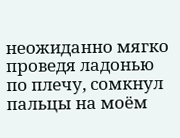неожиданно мягко проведя ладонью по плечу, сомкнул пальцы на моём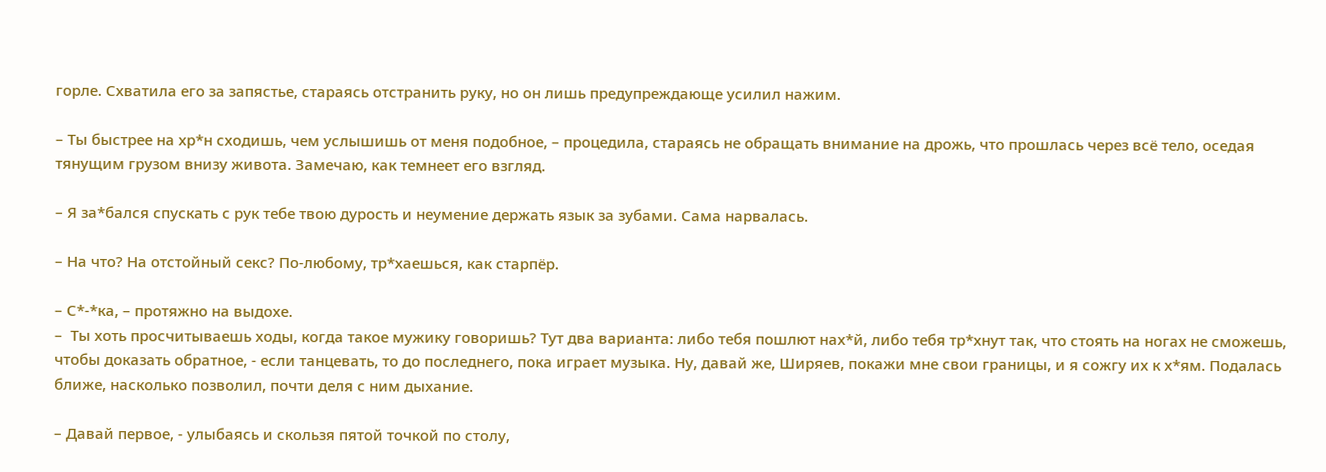горле. Схватила его за запястье, стараясь отстранить руку, но он лишь предупреждающе усилил нажим.

– Ты быстрее на хр*н сходишь, чем услышишь от меня подобное, – процедила, стараясь не обращать внимание на дрожь, что прошлась через всё тело, оседая тянущим грузом внизу живота. Замечаю, как темнеет его взгляд.

– Я за*бался спускать с рук тебе твою дурость и неумение держать язык за зубами. Сама нарвалась.

– На что? На отстойный секс? По-любому, тр*хаешься, как старпёр.

– С*-*ка, – протяжно на выдохе.
–  Ты хоть просчитываешь ходы, когда такое мужику говоришь? Тут два варианта: либо тебя пошлют нах*й, либо тебя тр*хнут так, что стоять на ногах не сможешь, чтобы доказать обратное, - если танцевать, то до последнего, пока играет музыка. Ну, давай же, Ширяев, покажи мне свои границы, и я сожгу их к х*ям. Подалась ближе, насколько позволил, почти деля с ним дыхание.

– Давай первое, - улыбаясь и скользя пятой точкой по столу,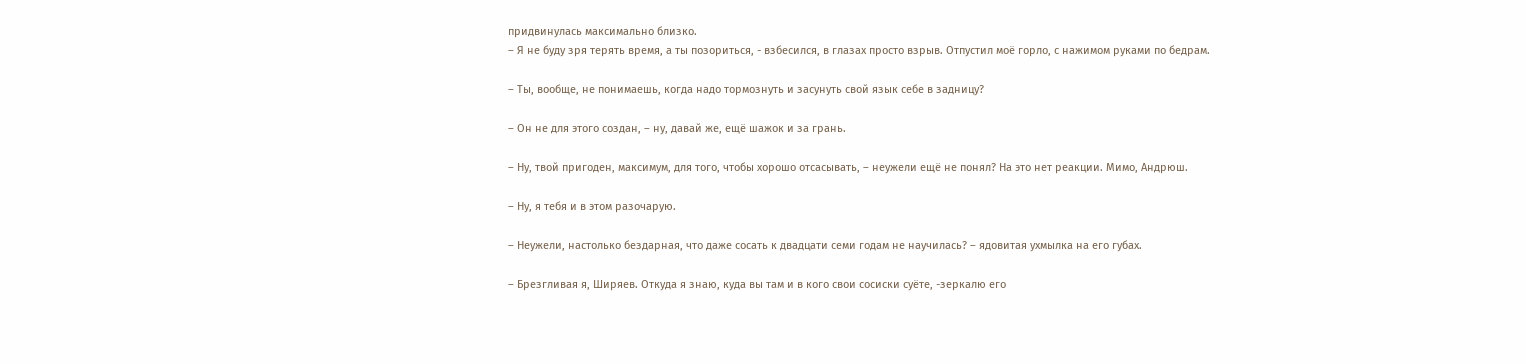придвинулась максимально близко.
– Я не буду зря терять время, а ты позориться, - взбесился, в глазах просто взрыв. Отпустил моё горло, с нажимом руками по бедрам.

– Ты, вообще, не понимаешь, когда надо тормознуть и засунуть свой язык себе в задницу?

– Он не для этого создан, – ну, давай же, ещё шажок и за грань.

– Ну, твой пригоден, максимум, для того, чтобы хорошо отсасывать, – неужели ещё не понял? На это нет реакции. Мимо, Андрюш.

– Ну, я тебя и в этом разочарую.

– Неужели, настолько бездарная, что даже сосать к двадцати семи годам не научилась? – ядовитая ухмылка на его губах.

– Брезгливая я, Ширяев. Откуда я знаю, куда вы там и в кого свои сосиски суёте, -зеркалю его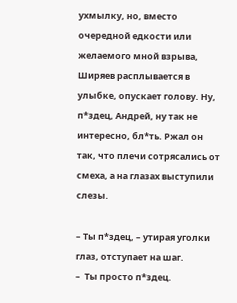ухмылку, но, вместо очередной едкости или желаемого мной взрыва, Ширяев расплывается в улыбке, опускает голову. Ну, п*здец, Андрей, ну так не интересно, бл*ть. Ржал он так, что плечи сотрясались от смеха, а на глазах выступили слезы.

– Ты п*здец, – утирая уголки глаз, отступает на шаг.
–  Ты просто п*здец.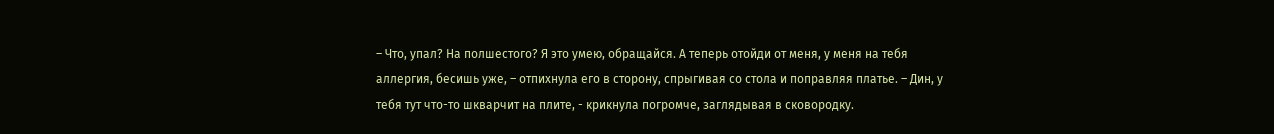– Что, упал? На полшестого? Я это умею, обращайся. А теперь отойди от меня, у меня на тебя аллергия, бесишь уже, – отпихнула его в сторону, спрыгивая со стола и поправляя платье. – Дин, у тебя тут что-то шкварчит на плите, - крикнула погромче, заглядывая в сковородку.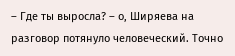– Где ты выросла? – о, Ширяева на разговор потянуло человеческий. Точно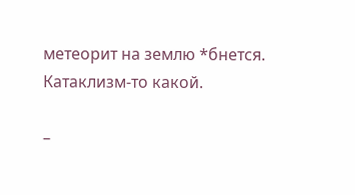метеорит на землю *бнется. Катаклизм-то какой.

–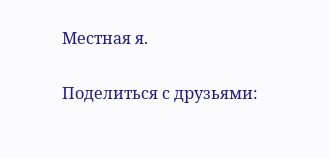Местная я.

Поделиться с друзьями: